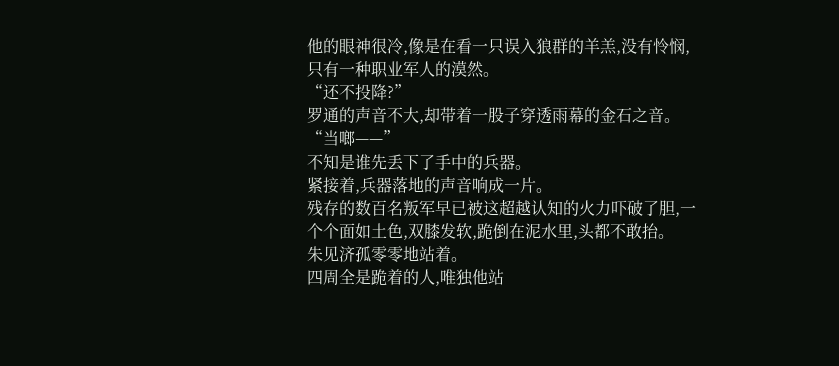他的眼神很冷,像是在看一只误入狼群的羊羔,没有怜悯,只有一种职业军人的漠然。
“还不投降?”
罗通的声音不大,却带着一股子穿透雨幕的金石之音。
“当啷——”
不知是谁先丢下了手中的兵器。
紧接着,兵器落地的声音响成一片。
残存的数百名叛军早已被这超越认知的火力吓破了胆,一个个面如土色,双膝发软,跪倒在泥水里,头都不敢抬。
朱见济孤零零地站着。
四周全是跪着的人,唯独他站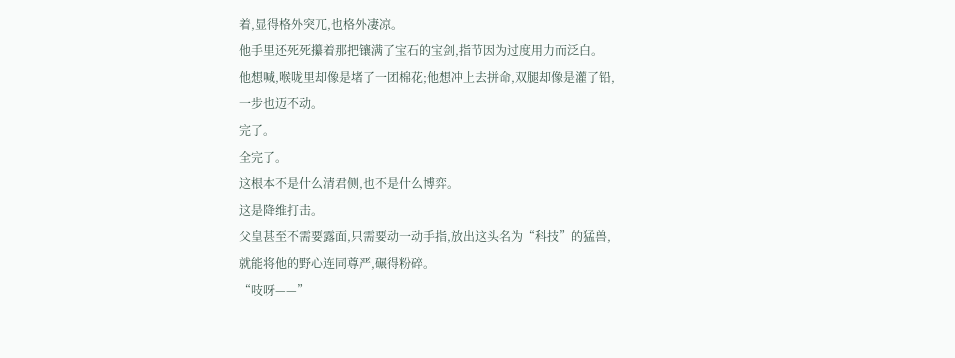着,显得格外突兀,也格外凄凉。
他手里还死死攥着那把镶满了宝石的宝剑,指节因为过度用力而泛白。
他想喊,喉咙里却像是堵了一团棉花;他想冲上去拼命,双腿却像是灌了铅,一步也迈不动。
完了。
全完了。
这根本不是什么清君侧,也不是什么博弈。
这是降维打击。
父皇甚至不需要露面,只需要动一动手指,放出这头名为“科技”的猛兽,就能将他的野心连同尊严,碾得粉碎。
“吱呀——”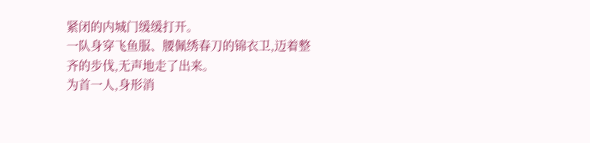紧闭的内城门缓缓打开。
一队身穿飞鱼服、腰佩绣春刀的锦衣卫,迈着整齐的步伐,无声地走了出来。
为首一人,身形消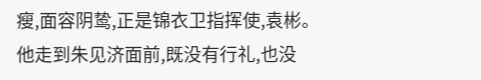瘦,面容阴鸷,正是锦衣卫指挥使,袁彬。
他走到朱见济面前,既没有行礼,也没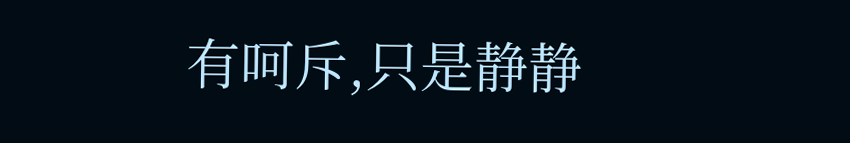有呵斥,只是静静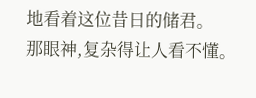地看着这位昔日的储君。
那眼神,复杂得让人看不懂。